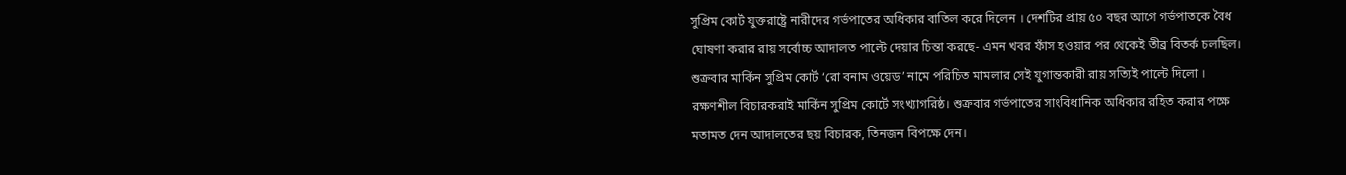সুপ্রিম কোর্ট যুক্তরাষ্ট্রে নারীদের গর্ভপাতের অধিকার বাতিল করে দিলেন । দেশটির প্রায় ৫০ বছর আগে গর্ভপাতকে বৈধ ঘোষণা করার রায় সর্বোচ্চ আদালত পাল্টে দেয়ার চিন্তা করছে- এমন খবর ফাঁস হওয়ার পর থেকেই তীব্র বিতর্ক চলছিল। শুক্রবার মার্কিন সুপ্রিম কোর্ট ‘রো বনাম ওয়েড’ নামে পরিচিত মামলার সেই যুগান্তকারী রায় সত্যিই পাল্টে দিলো ।
রক্ষণশীল বিচারকরাই মার্কিন সুপ্রিম কোর্টে সংখ্যাগরিষ্ঠ। শুক্রবার গর্ভপাতের সাংবিধানিক অধিকার রহিত করার পক্ষে মতামত দেন আদালতের ছয় বিচারক, তিনজন বিপক্ষে দেন।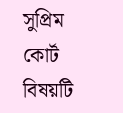সুপ্রিম কোর্ট বিষয়টি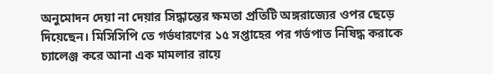অনুমোদন দেয়া না দেয়ার সিদ্ধান্তের ক্ষমতা প্রতিটি অঙ্গরাজ্যের ওপর ছেড়ে দিয়েছেন। মিসিসিপি তে গর্ভধারণের ১৫ সপ্তাহের পর গর্ভপাত নিষিদ্ধ করাকে চ্যালেঞ্জ করে আনা এক মামলার রায়ে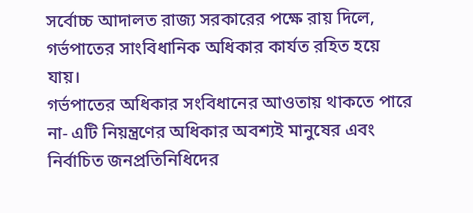সর্বোচ্চ আদালত রাজ্য সরকারের পক্ষে রায় দিলে, গর্ভপাতের সাংবিধানিক অধিকার কার্যত রহিত হয়ে যায়।
গর্ভপাতের অধিকার সংবিধানের আওতায় থাকতে পারে না- এটি নিয়ন্ত্রণের অধিকার অবশ্যই মানুষের এবং নির্বাচিত জনপ্রতিনিধিদের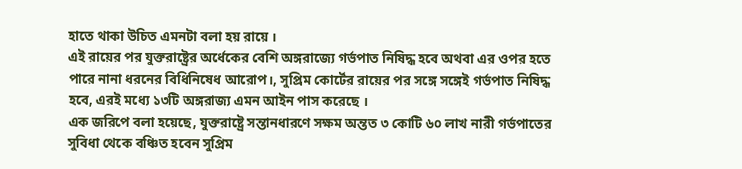হাতে থাকা উচিত এমনটা বলা হয় রায়ে ।
এই রায়ের পর যুক্তরাষ্ট্রের অর্ধেকের বেশি অঙ্গরাজ্যে গর্ভপাত নিষিদ্ধ হবে অথবা এর ওপর হতে পারে নানা ধরনের বিধিনিষেধ আরোপ।, সুপ্রিম কোর্টের রায়ের পর সঙ্গে সঙ্গেই গর্ভপাত নিষিদ্ধ হবে, এরই মধ্যে ১৩টি অঙ্গরাজ্য এমন আইন পাস করেছে ।
এক জরিপে বলা হয়েছে, যুক্তরাষ্ট্রে সন্তানধারণে সক্ষম অন্তত ৩ কোটি ৬০ লাখ নারী গর্ভপাতের সুবিধা থেকে বঞ্চিত হবেন সুপ্রিম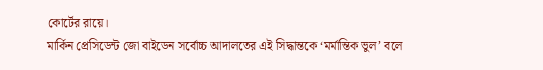কোর্টের রায়ে।
মার্কিন প্রেসিডেন্ট জো বাইডেন সর্বোচ্চ আদালতের এই সিদ্ধান্তকে ‘মর্মান্তিক ভুল’ বলে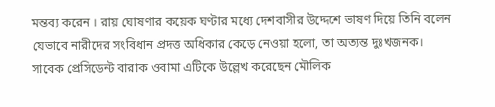মন্তব্য করেন । রায় ঘোষণার কয়েক ঘণ্টার মধ্যে দেশবাসীর উদ্দেশে ভাষণ দিয়ে তিনি বলেন যেভাবে নারীদের সংবিধান প্রদত্ত অধিকার কেড়ে নেওয়া হলো, তা অত্যন্ত দুঃখজনক।
সাবেক প্রেসিডেন্ট বারাক ওবামা এটিকে উল্লেখ করেছেন মৌলিক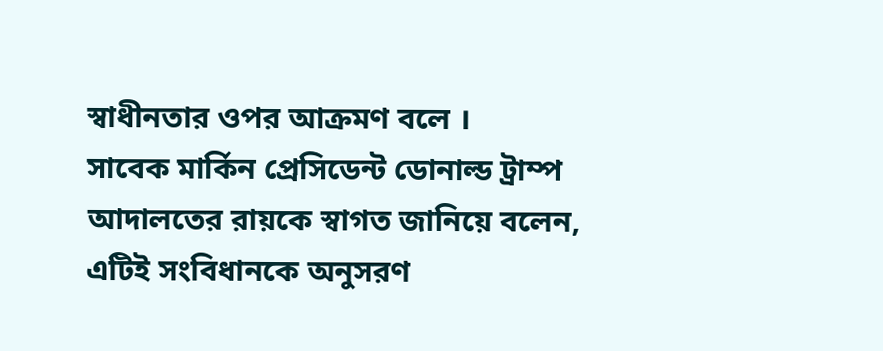স্বাধীনতার ওপর আক্রমণ বলে ।
সাবেক মার্কিন প্রেসিডেন্ট ডোনাল্ড ট্রাম্প আদালতের রায়কে স্বাগত জানিয়ে বলেন, এটিই সংবিধানকে অনুসরণ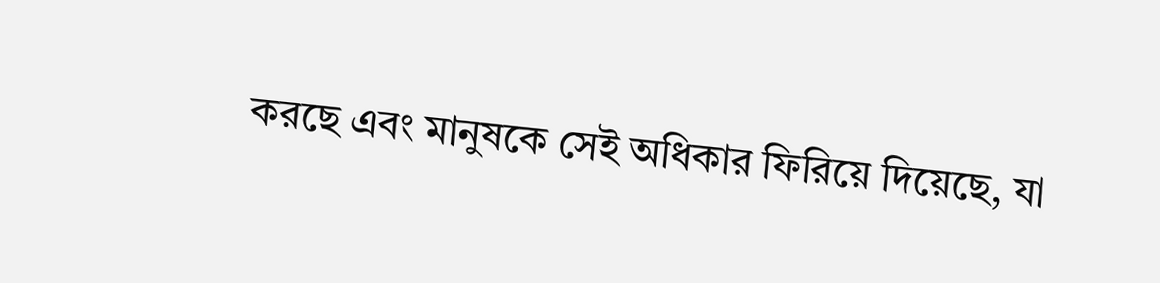করছে এবং মানুষকে সেই অধিকার ফিরিয়ে দিয়েছে, যা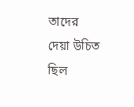তাদের দেয়া উচিত ছিল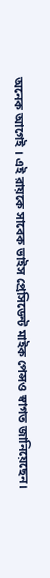অনেক আগেই । এই রায়কে সাবেক ভাইস প্রেসিডেন্ট মাইক পেন্সও স্বাগত জানিয়েছেন।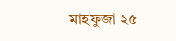মাহফুজা ২৫